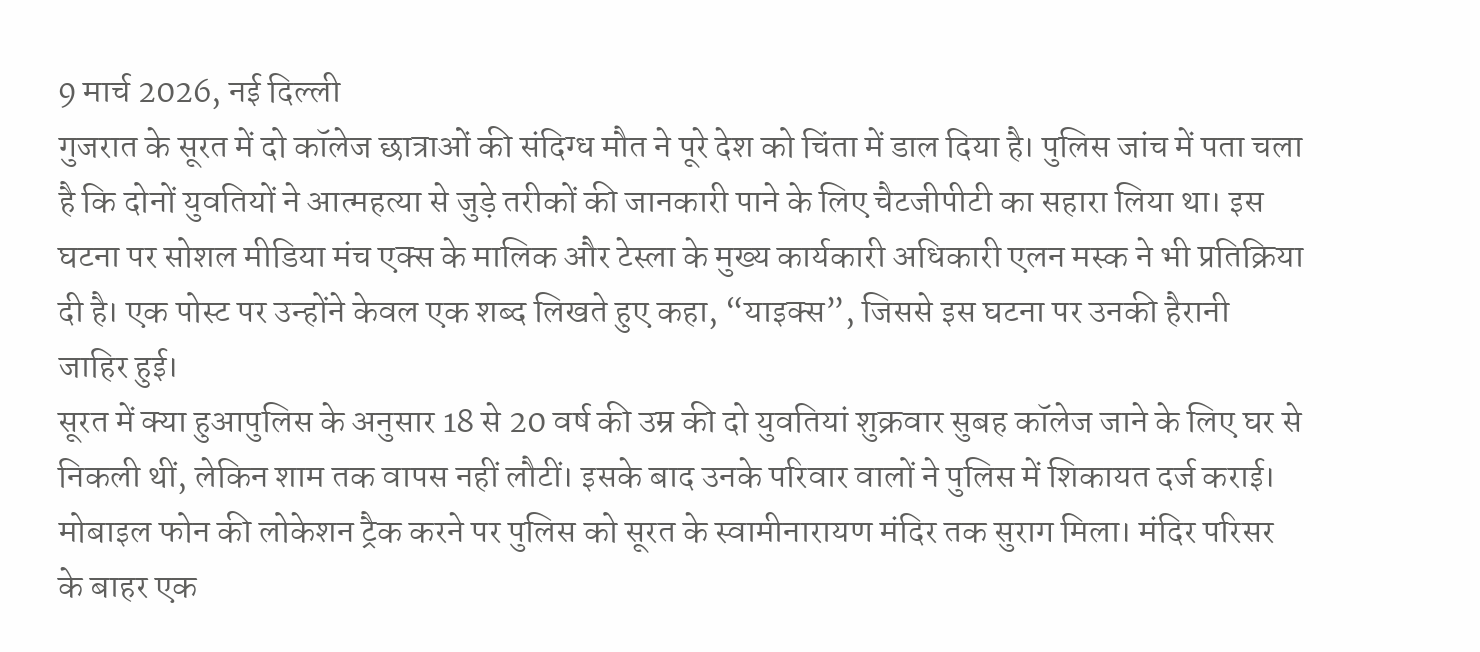9 मार्च 2026, नई दिल्ली
गुजरात के सूरत में दो कॉलेज छात्राओं की संदिग्ध मौत ने पूरे देश को चिंता में डाल दिया है। पुलिस जांच में पता चला है कि दोनों युवतियों ने आत्महत्या से जुड़े तरीकों की जानकारी पाने के लिए चैटजीपीटी का सहारा लिया था। इस घटना पर सोशल मीडिया मंच एक्स के मालिक और टेस्ला के मुख्य कार्यकारी अधिकारी एलन मस्क ने भी प्रतिक्रिया दी है। एक पोस्ट पर उन्होंने केवल एक शब्द लिखते हुए कहा, “याइक्स”, जिससे इस घटना पर उनकी हैरानी जाहिर हुई।
सूरत में क्या हुआपुलिस के अनुसार 18 से 20 वर्ष की उम्र की दो युवतियां शुक्रवार सुबह कॉलेज जाने के लिए घर से निकली थीं, लेकिन शाम तक वापस नहीं लौटीं। इसके बाद उनके परिवार वालों ने पुलिस में शिकायत दर्ज कराई।
मोबाइल फोन की लोकेशन ट्रैक करने पर पुलिस को सूरत के स्वामीनारायण मंदिर तक सुराग मिला। मंदिर परिसर के बाहर एक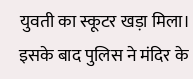युवती का स्कूटर खड़ा मिला। इसके बाद पुलिस ने मंदिर के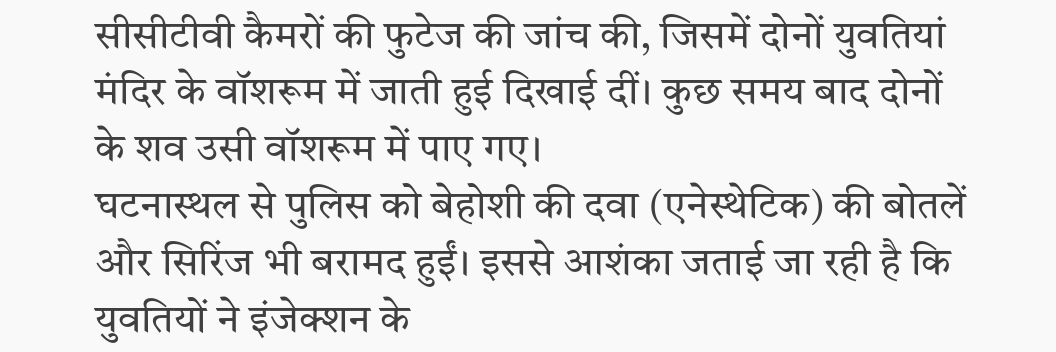सीसीटीवी कैमरों की फुटेज की जांच की, जिसमें दोनों युवतियां मंदिर के वॉशरूम में जाती हुई दिखाई दीं। कुछ समय बाद दोनों के शव उसी वॉशरूम में पाए गए।
घटनास्थल से पुलिस को बेहोशी की दवा (एनेस्थेटिक) की बोतलें और सिरिंज भी बरामद हुईं। इससे आशंका जताई जा रही है कि युवतियों ने इंजेक्शन के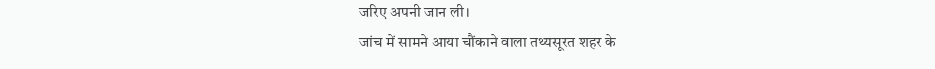जरिए अपनी जान ली।
जांच में सामने आया चौंकाने वाला तथ्यसूरत शहर के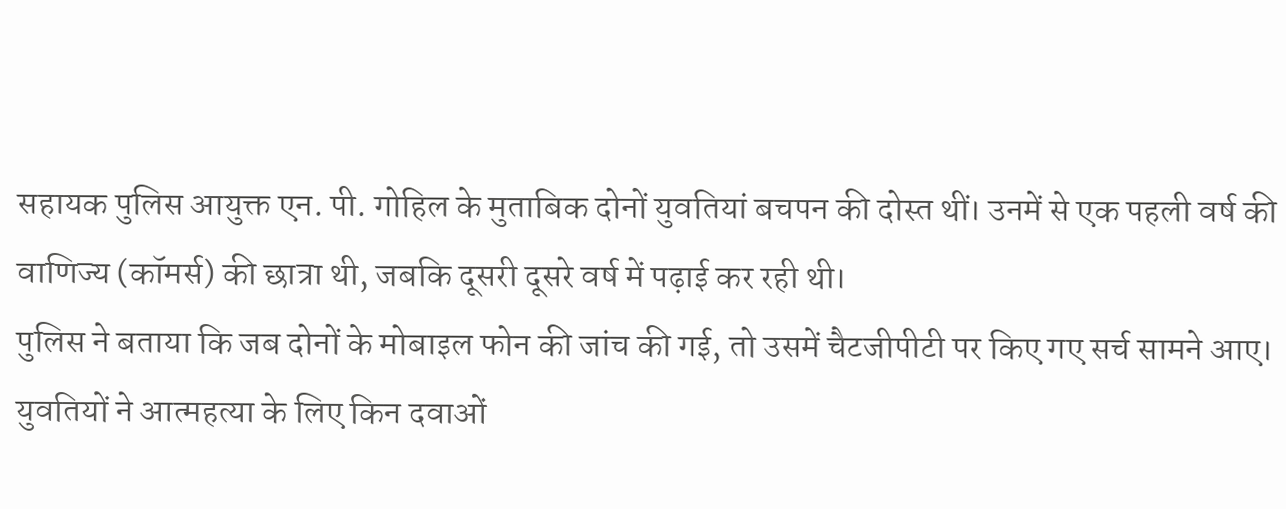सहायक पुलिस आयुक्त एन. पी. गोहिल के मुताबिक दोनों युवतियां बचपन की दोस्त थीं। उनमें से एक पहली वर्ष की वाणिज्य (कॉमर्स) की छात्रा थी, जबकि दूसरी दूसरे वर्ष में पढ़ाई कर रही थी।
पुलिस ने बताया कि जब दोनों के मोबाइल फोन की जांच की गई, तो उसमें चैटजीपीटी पर किए गए सर्च सामने आए। युवतियों ने आत्महत्या के लिए किन दवाओं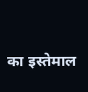का इस्तेमाल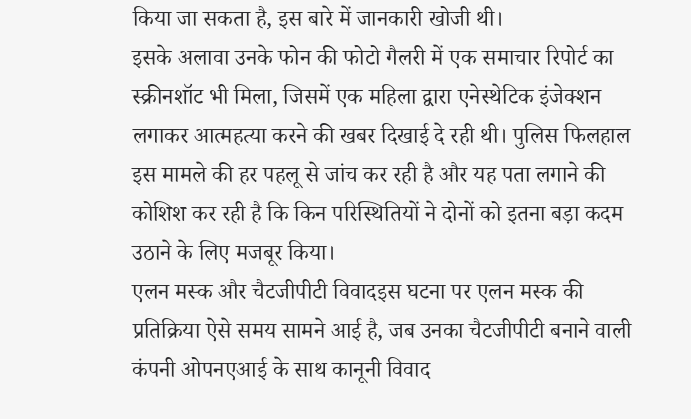किया जा सकता है, इस बारे में जानकारी खोजी थी।
इसके अलावा उनके फोन की फोटो गैलरी में एक समाचार रिपोर्ट का स्क्रीनशॉट भी मिला, जिसमें एक महिला द्वारा एनेस्थेटिक इंजेक्शन लगाकर आत्महत्या करने की खबर दिखाई दे रही थी। पुलिस फिलहाल इस मामले की हर पहलू से जांच कर रही है और यह पता लगाने की कोशिश कर रही है कि किन परिस्थितियों ने दोनों को इतना बड़ा कदम उठाने के लिए मजबूर किया।
एलन मस्क और चैटजीपीटी विवादइस घटना पर एलन मस्क की प्रतिक्रिया ऐसे समय सामने आई है, जब उनका चैटजीपीटी बनाने वाली कंपनी ओपनएआई के साथ कानूनी विवाद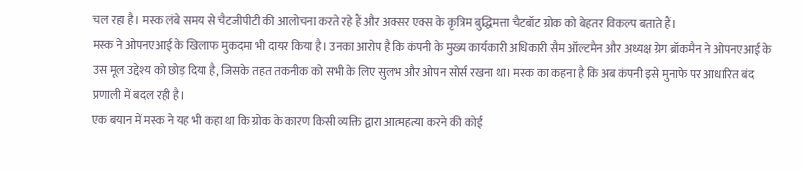चल रहा है। मस्क लंबे समय से चैटजीपीटी की आलोचना करते रहे हैं और अक्सर एक्स के कृत्रिम बुद्धिमत्ता चैटबॉट ग्रोक को बेहतर विकल्प बताते हैं।
मस्क ने ओपनएआई के खिलाफ मुकदमा भी दायर किया है। उनका आरोप है कि कंपनी के मुख्य कार्यकारी अधिकारी सैम ऑल्टमैन और अध्यक्ष ग्रेग ब्रॉकमैन ने ओपनएआई के उस मूल उद्देश्य को छोड़ दिया है, जिसके तहत तकनीक को सभी के लिए सुलभ और ओपन सोर्स रखना था। मस्क का कहना है कि अब कंपनी इसे मुनाफे पर आधारित बंद प्रणाली में बदल रही है।
एक बयान में मस्क ने यह भी कहा था कि ग्रोक के कारण किसी व्यक्ति द्वारा आत्महत्या करने की कोई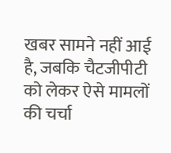खबर सामने नहीं आई है, जबकि चैटजीपीटी को लेकर ऐसे मामलों की चर्चा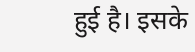हुई है। इसके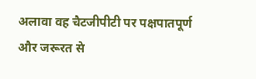अलावा वह चैटजीपीटी पर पक्षपातपूर्ण और जरूरत से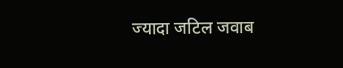ज्यादा जटिल जवाब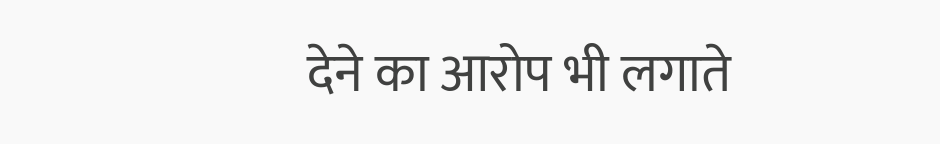देने का आरोप भी लगाते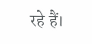रहे हैं।